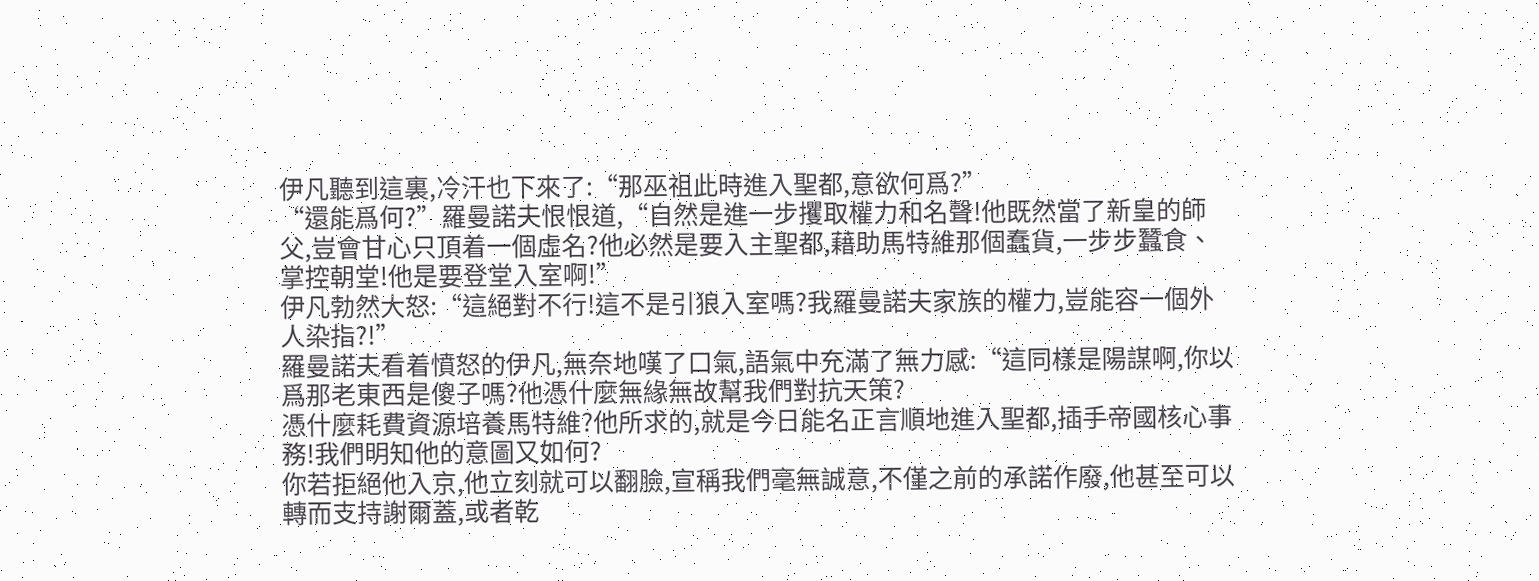伊凡聽到這裏,冷汗也下來了:“那巫祖此時進入聖都,意欲何爲?”
“還能爲何?”羅曼諾夫恨恨道,“自然是進一步攫取權力和名聲!他既然當了新皇的師父,豈會甘心只頂着一個虛名?他必然是要入主聖都,藉助馬特維那個蠢貨,一步步蠶食、掌控朝堂!他是要登堂入室啊!”
伊凡勃然大怒:“這絕對不行!這不是引狼入室嗎?我羅曼諾夫家族的權力,豈能容一個外人染指?!”
羅曼諾夫看着憤怒的伊凡,無奈地嘆了口氣,語氣中充滿了無力感:“這同樣是陽謀啊,你以爲那老東西是傻子嗎?他憑什麼無緣無故幫我們對抗天策?
憑什麼耗費資源培養馬特維?他所求的,就是今日能名正言順地進入聖都,插手帝國核心事務!我們明知他的意圖又如何?
你若拒絕他入京,他立刻就可以翻臉,宣稱我們毫無誠意,不僅之前的承諾作廢,他甚至可以轉而支持謝爾蓋,或者乾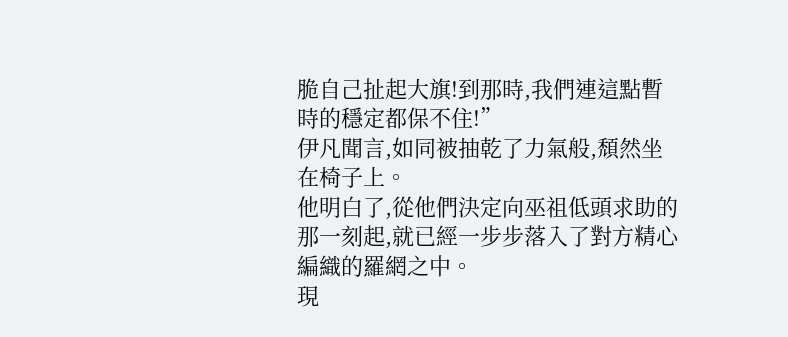脆自己扯起大旗!到那時,我們連這點暫時的穩定都保不住!”
伊凡聞言,如同被抽乾了力氣般,頹然坐在椅子上。
他明白了,從他們決定向巫祖低頭求助的那一刻起,就已經一步步落入了對方精心編織的羅網之中。
現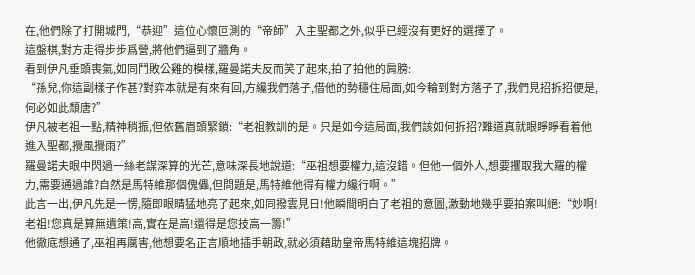在,他們除了打開城門,“恭迎”這位心懷叵測的“帝師”入主聖都之外,似乎已經沒有更好的選擇了。
這盤棋,對方走得步步爲營,將他們逼到了牆角。
看到伊凡垂頭喪氣,如同鬥敗公雞的模樣,羅曼諾夫反而笑了起來,拍了拍他的肩膀:
“孫兒,你這副樣子作甚?對弈本就是有來有回,方纔我們落子,借他的勢穩住局面,如今輪到對方落子了,我們見招拆招便是,何必如此頹唐?”
伊凡被老祖一點,精神稍振,但依舊眉頭緊鎖:“老祖教訓的是。只是如今這局面,我們該如何拆招?難道真就眼睜睜看着他進入聖都,攪風攪雨?”
羅曼諾夫眼中閃過一絲老謀深算的光芒,意味深長地說道:“巫祖想要權力,這沒錯。但他一個外人,想要攫取我大羅的權力,需要通過誰?自然是馬特維那個傀儡,但問題是,馬特維他得有權力纔行啊。”
此言一出,伊凡先是一愣,隨即眼睛猛地亮了起來,如同撥雲見日!他瞬間明白了老祖的意圖,激動地幾乎要拍案叫絕:“妙啊!老祖!您真是算無遺策!高,實在是高!還得是您技高一籌!”
他徹底想通了,巫祖再厲害,他想要名正言順地插手朝政,就必須藉助皇帝馬特維這塊招牌。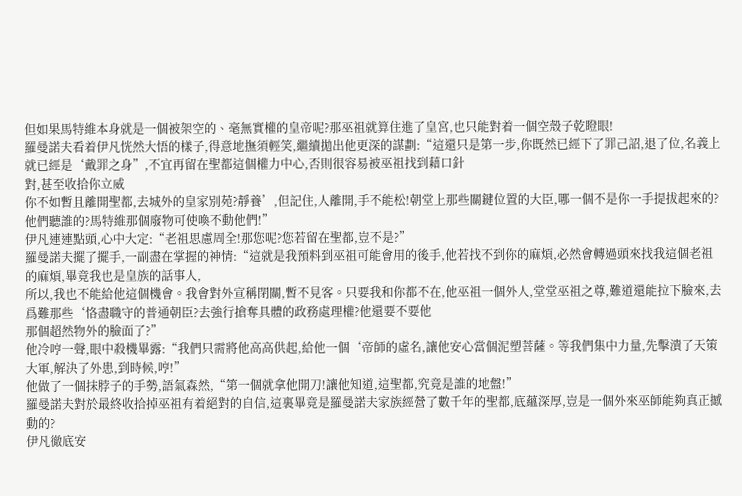但如果馬特維本身就是一個被架空的、毫無實權的皇帝呢?那巫祖就算住進了皇宮,也只能對着一個空殼子乾瞪眼!
羅曼諾夫看着伊凡恍然大悟的樣子,得意地撫須輕笑,繼續拋出他更深的謀劃:“這還只是第一步,你既然已經下了罪己詔,退了位,名義上就已經是‘戴罪之身”,不宜再留在聖都這個權力中心,否則很容易被巫祖找到藉口針
對,甚至收拾你立威
你不如暫且離開聖都,去城外的皇家別苑?靜養’,但記住,人離開,手不能松!朝堂上那些關鍵位置的大臣,哪一個不是你一手提拔起來的?他們聽誰的?馬特維那個廢物可使喚不動他們!”
伊凡連連點頭,心中大定:“老祖思慮周全!那您呢?您若留在聖都,豈不是?”
羅曼諾夫擺了擺手,一副盡在掌握的神情:“這就是我預料到巫祖可能會用的後手,他若找不到你的麻煩,必然會轉過頭來找我這個老祖的麻煩,畢竟我也是皇族的話事人,
所以,我也不能給他這個機會。我會對外宣稱閉關,暫不見客。只要我和你都不在,他巫祖一個外人,堂堂巫祖之尊,難道還能拉下臉來,去爲難那些‘恪盡職守的普通朝臣?去強行搶奪具體的政務處理權?他還要不要他
那個超然物外的臉面了?”
他冷哼一聲,眼中殺機畢露:“我們只需將他高高供起,給他一個‘帝師的虛名,讓他安心當個泥塑菩薩。等我們集中力量,先擊潰了天策大軍,解決了外患,到時候,哼!”
他做了一個抹脖子的手勢,語氣森然,“第一個就拿他開刀!讓他知道,這聖都,究竟是誰的地盤!”
羅曼諾夫對於最終收拾掉巫祖有着絕對的自信,這裏畢竟是羅曼諾夫家族經營了數千年的聖都,底蘊深厚,豈是一個外來巫師能夠真正撼動的?
伊凡徹底安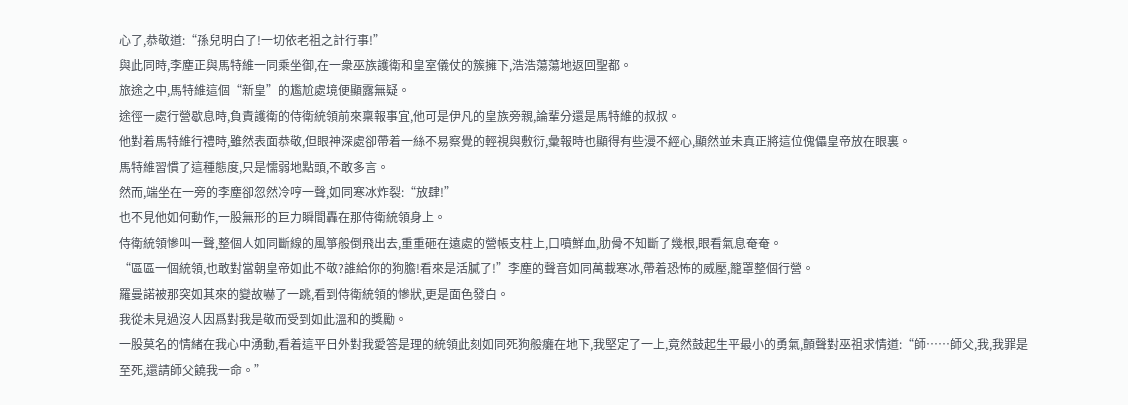心了,恭敬道:“孫兒明白了!一切依老祖之計行事!”
與此同時,李塵正與馬特維一同乘坐御,在一衆巫族護衛和皇室儀仗的簇擁下,浩浩蕩蕩地返回聖都。
旅途之中,馬特維這個“新皇”的尷尬處境便顯露無疑。
途徑一處行營歇息時,負責護衛的侍衛統領前來稟報事宜,他可是伊凡的皇族旁親,論輩分還是馬特維的叔叔。
他對着馬特維行禮時,雖然表面恭敬,但眼神深處卻帶着一絲不易察覺的輕視與敷衍,彙報時也顯得有些漫不經心,顯然並未真正將這位傀儡皇帝放在眼裏。
馬特維習慣了這種態度,只是懦弱地點頭,不敢多言。
然而,端坐在一旁的李塵卻忽然冷哼一聲,如同寒冰炸裂:“放肆!”
也不見他如何動作,一股無形的巨力瞬間轟在那侍衛統領身上。
侍衛統領慘叫一聲,整個人如同斷線的風箏般倒飛出去,重重砸在遠處的營帳支柱上,口噴鮮血,肋骨不知斷了幾根,眼看氣息奄奄。
“區區一個統領,也敢對當朝皇帝如此不敬?誰給你的狗膽!看來是活膩了!”李塵的聲音如同萬載寒冰,帶着恐怖的威壓,籠罩整個行營。
羅曼諾被那突如其來的變故嚇了一跳,看到侍衛統領的慘狀,更是面色發白。
我從未見過沒人因爲對我是敬而受到如此溫和的獎勵。
一股莫名的情緒在我心中湧動,看着這平日外對我愛答是理的統領此刻如同死狗般癱在地下,我堅定了一上,竟然鼓起生平最小的勇氣,顫聲對巫祖求情道:“師……師父,我,我罪是至死,還請師父饒我一命。”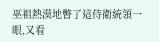巫祖熱漠地瞥了這侍衛統領一眼,又看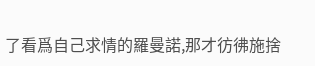了看爲自己求情的羅曼諾,那才彷彿施捨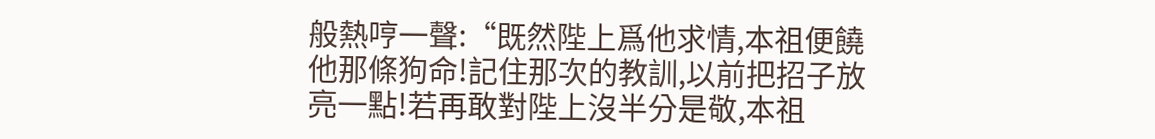般熱哼一聲:“既然陛上爲他求情,本祖便饒他那條狗命!記住那次的教訓,以前把招子放亮一點!若再敢對陛上沒半分是敬,本祖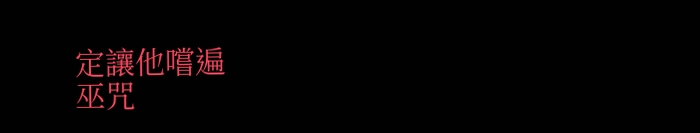定讓他嚐遍
巫咒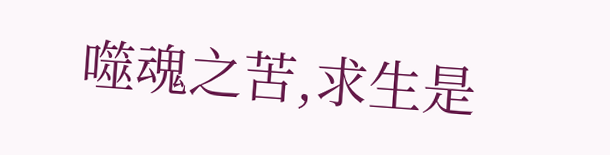噬魂之苦,求生是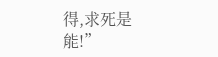得,求死是能!”